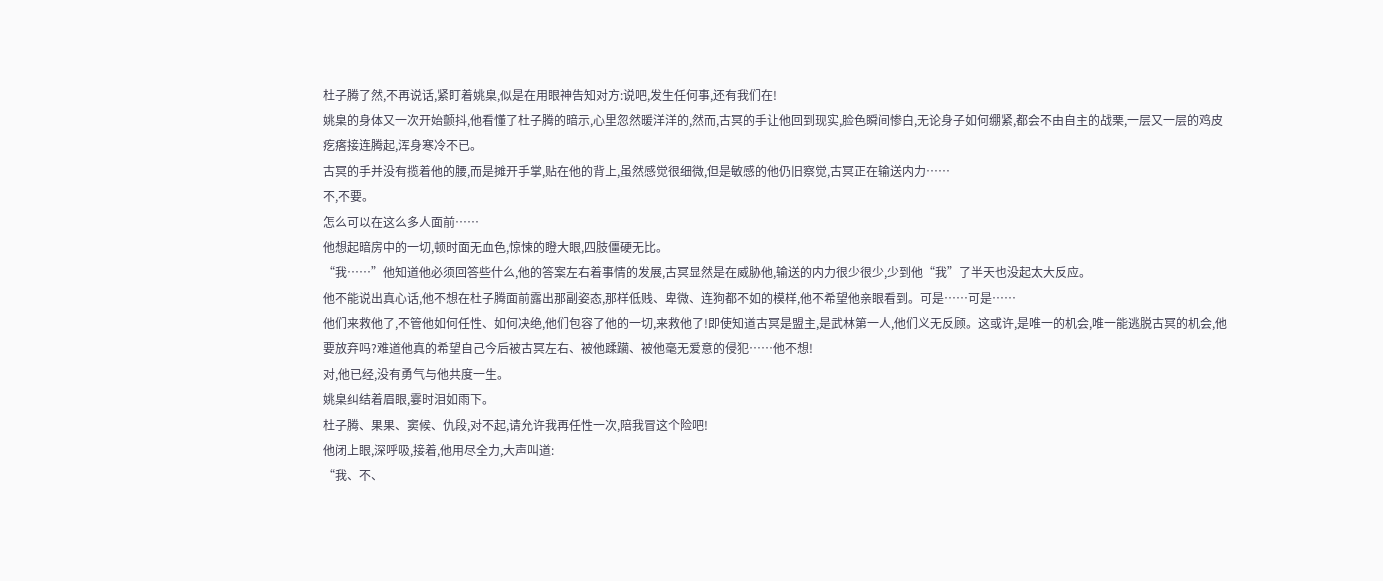杜子腾了然,不再说话,紧盯着姚臬,似是在用眼神告知对方:说吧,发生任何事,还有我们在!
姚臬的身体又一次开始颤抖,他看懂了杜子腾的暗示,心里忽然暖洋洋的,然而,古冥的手让他回到现实,脸色瞬间惨白,无论身子如何绷紧,都会不由自主的战栗,一层又一层的鸡皮疙瘩接连腾起,浑身寒冷不已。
古冥的手并没有揽着他的腰,而是摊开手掌,贴在他的背上,虽然感觉很细微,但是敏感的他仍旧察觉,古冥正在输送内力……
不,不要。
怎么可以在这么多人面前……
他想起暗房中的一切,顿时面无血色,惊悚的瞪大眼,四肢僵硬无比。
“我……”他知道他必须回答些什么,他的答案左右着事情的发展,古冥显然是在威胁他,输送的内力很少很少,少到他“我”了半天也没起太大反应。
他不能说出真心话,他不想在杜子腾面前露出那副姿态,那样低贱、卑微、连狗都不如的模样,他不希望他亲眼看到。可是……可是……
他们来救他了,不管他如何任性、如何决绝,他们包容了他的一切,来救他了!即使知道古冥是盟主,是武林第一人,他们义无反顾。这或许,是唯一的机会,唯一能逃脱古冥的机会,他要放弃吗?难道他真的希望自己今后被古冥左右、被他蹂躏、被他毫无爱意的侵犯……他不想!
对,他已经,没有勇气与他共度一生。
姚臬纠结着眉眼,霎时泪如雨下。
杜子腾、果果、窦候、仇段,对不起,请允许我再任性一次,陪我冒这个险吧!
他闭上眼,深呼吸,接着,他用尽全力,大声叫道:
“我、不、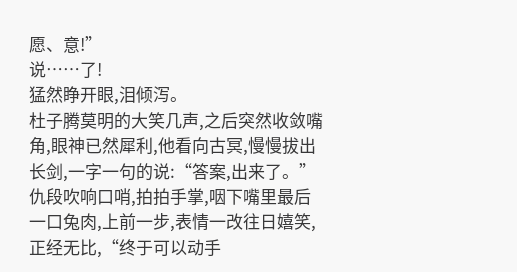愿、意!”
说……了!
猛然睁开眼,泪倾泻。
杜子腾莫明的大笑几声,之后突然收敛嘴角,眼神已然犀利,他看向古冥,慢慢拔出长剑,一字一句的说:“答案,出来了。”
仇段吹响口哨,拍拍手掌,咽下嘴里最后一口兔肉,上前一步,表情一改往日嬉笑,正经无比,“终于可以动手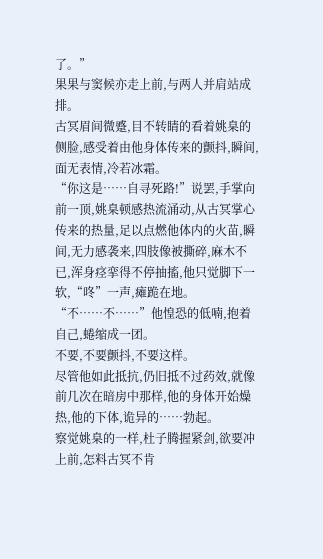了。”
果果与窦候亦走上前,与两人并肩站成排。
古冥眉间微蹙,目不转睛的看着姚臬的侧脸,感受着由他身体传来的颤抖,瞬间,面无表情,冷若冰霜。
“你这是……自寻死路!”说罢,手掌向前一顶,姚臬顿感热流涌动,从古冥掌心传来的热量,足以点燃他体内的火苗,瞬间,无力感袭来,四肢像被撕碎,麻木不已,浑身痉挛得不停抽搐,他只觉脚下一软,“咚”一声,瘫跪在地。
“不……不……”他惶恐的低喃,抱着自己,蜷缩成一团。
不要,不要颤抖,不要这样。
尽管他如此抵抗,仍旧抵不过药效,就像前几次在暗房中那样,他的身体开始燥热,他的下体,诡异的……勃起。
察觉姚臬的一样,杜子腾握紧剑,欲要冲上前,怎料古冥不肯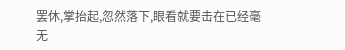罢休,掌抬起,忽然落下,眼看就要击在已经毫无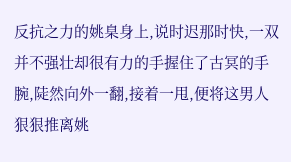反抗之力的姚臬身上,说时迟那时快,一双并不强壮却很有力的手握住了古冥的手腕,陡然向外一翻,接着一甩,便将这男人狠狠推离姚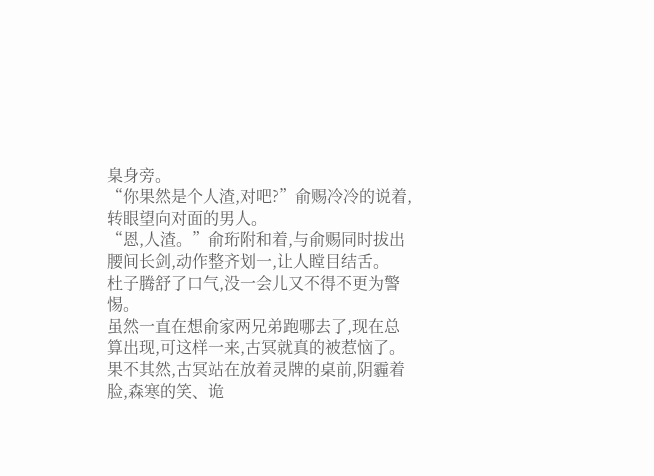臬身旁。
“你果然是个人渣,对吧?”俞赐冷冷的说着,转眼望向对面的男人。
“恩,人渣。”俞珩附和着,与俞赐同时拔出腰间长剑,动作整齐划一,让人瞠目结舌。
杜子腾舒了口气,没一会儿又不得不更为警惕。
虽然一直在想俞家两兄弟跑哪去了,现在总算出现,可这样一来,古冥就真的被惹恼了。
果不其然,古冥站在放着灵牌的桌前,阴霾着脸,森寒的笑、诡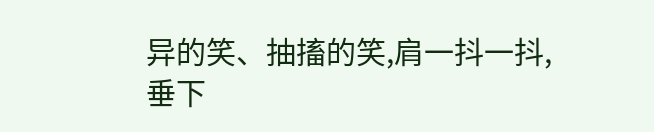异的笑、抽搐的笑,肩一抖一抖,垂下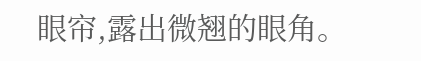眼帘,露出微翘的眼角。